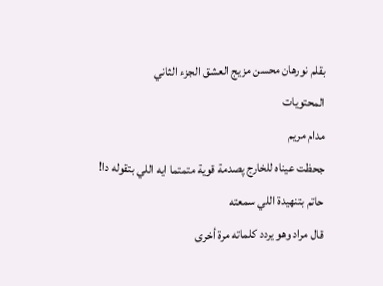بقلم نورهان محسن مزيج العشق الجزء الثاني
المحتويات
مدام مريم
جحظت عيناه للخارج پصدمة قوية متمتما ايه اللي بتقوله دا!
حاتم بتنهيدة اللي سمعته
قال مراد وهو يردد كلماته مرة أخرى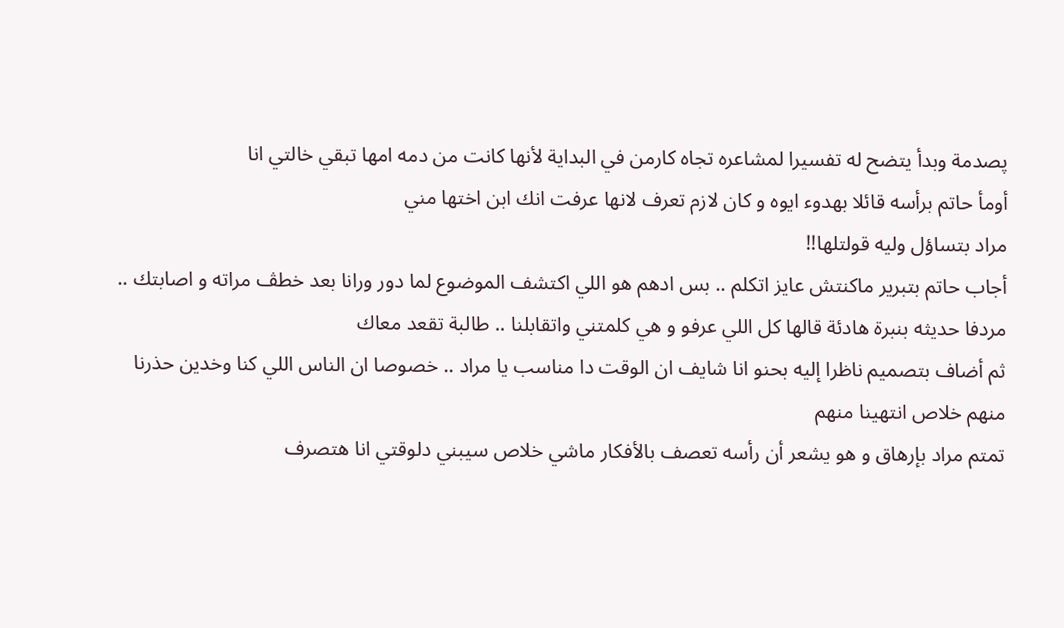پصدمة وبدأ يتضح له تفسيرا لمشاعره تجاه كارمن في البداية لأنها كانت من دمه امها تبقي خالتي انا
أومأ حاتم برأسه قائلا بهدوء ايوه و كان لازم تعرف لانها عرفت انك ابن اختها مني
مراد بتساؤل وليه قولتلها!!
أجاب حاتم بتبرير ماكنتش عايز اتكلم .. بس ادهم هو اللي اكتشف الموضوع لما دور ورانا بعد خطڤ مراته و اصابتك ..
مردفا حديثه بنبرة هادئة قالها كل اللي عرفو و هي كلمتني واتقابلنا .. طالبة تقعد معاك
ثم أضاف بتصميم ناظرا إليه بحنو انا شايف ان الوقت دا مناسب يا مراد .. خصوصا ان الناس اللي كنا وخدين حذرنا منهم خلاص انتهينا منهم
تمتم مراد بإرهاق و هو يشعر أن رأسه تعصف بالأفكار ماشي خلاص سيبني دلوقتي انا هتصرف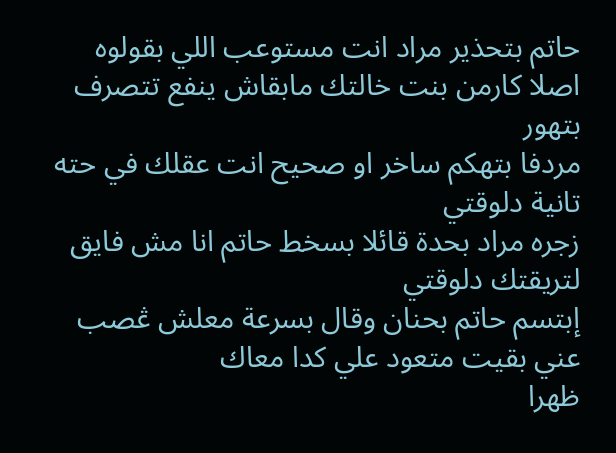حاتم بتحذير مراد انت مستوعب اللي بقولوه اصلا كارمن بنت خالتك مابقاش ينفع تتصرف بتهور
مردفا بتهكم ساخر او صحيح انت عقلك في حته تانية دلوقتي
زجره مراد بحدة قائلا بسخط حاتم انا مش فايق لتريقتك دلوقتي
إبتسم حاتم بحنان وقال بسرعة معلش ڠصب عني بقيت متعود علي كدا معاك
ظهرا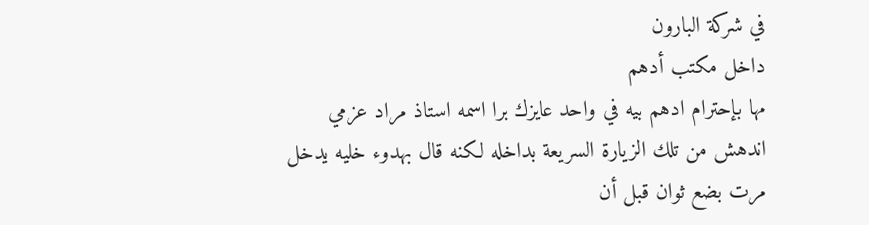في شركة البارون
داخل مكتب أدهم
مها بإحترام ادهم بيه في واحد عايزك برا اسمه استاذ مراد عزمي
اندهش من تلك الزيارة السريعة بداخله لكنه قال بهدوء خليه يدخل
مرت بضع ثوان قبل أن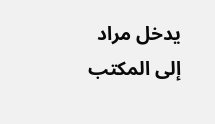يدخل مراد إلى المكتب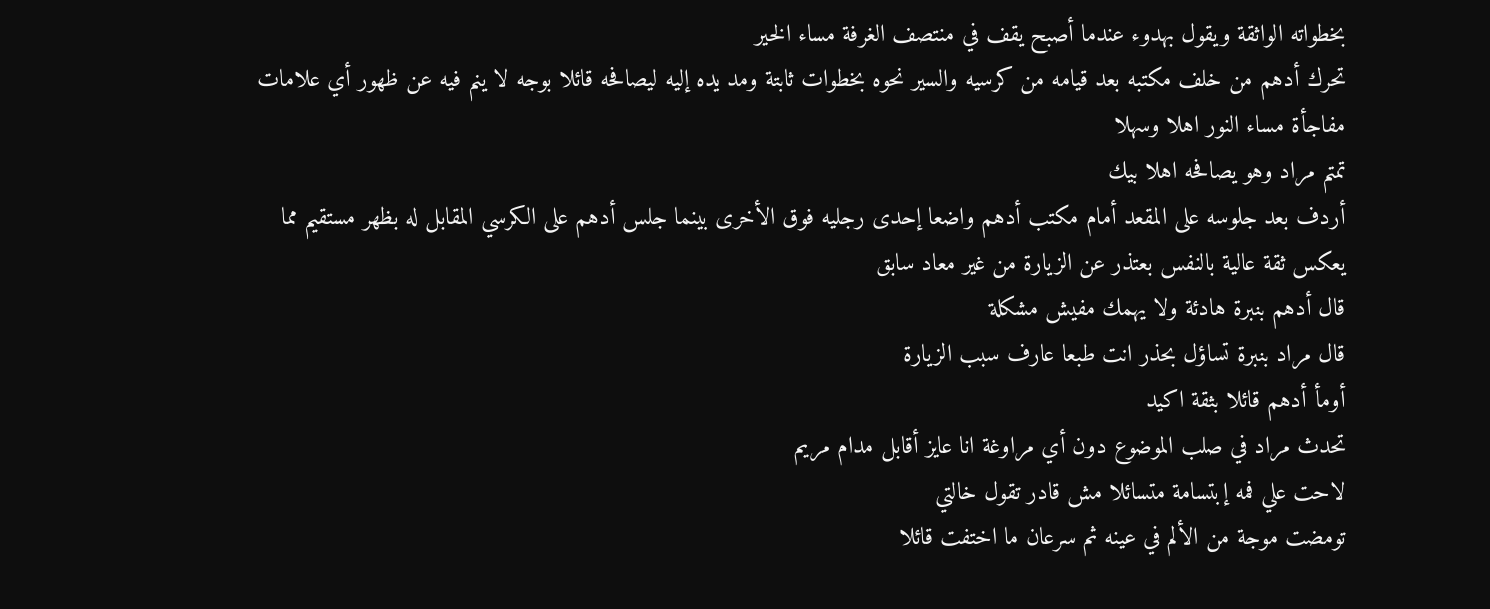بخطواته الواثقة ويقول بهدوء عندما أصبح يقف في منتصف الغرفة مساء الخير
تحرك أدهم من خلف مكتبه بعد قيامه من كرسيه والسير نحوه بخطوات ثابتة ومد يده إليه ليصافحه قائلا بوجه لا ينم فيه عن ظهور أي علامات مفاجأة مساء النور اهلا وسهلا
تمتم مراد وهو يصافحه اهلا بيك
أردف بعد جلوسه على المقعد أمام مكتب أدهم واضعا إحدى رجليه فوق الأخرى بينما جلس أدهم على الكرسي المقابل له بظهر مستقيم مما يعكس ثقة عالية بالنفس بعتذر عن الزيارة من غير معاد سابق
قال أدهم بنبرة هادئة ولا يهمك مفيش مشكلة
قال مراد بنبرة تساؤل بحذر انت طبعا عارف سبب الزيارة
أومأ أدهم قائلا بثقة اكيد
تحدث مراد في صلب الموضوع دون أي مراوغة انا عايز أقابل مدام مريم
لاحت علي فمه إبتسامة متسائلا مش قادر تقول خالتي
تومضت موجة من الألم في عينه ثم سرعان ما اختفت قائلا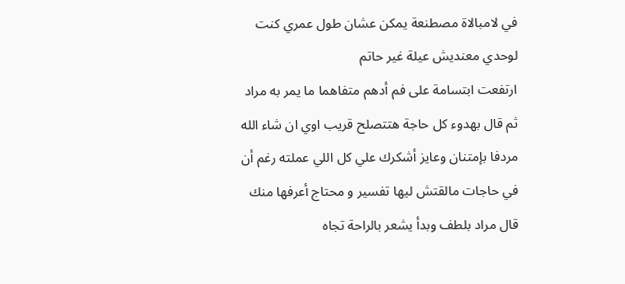في لامبالاة مصطنعة يمكن عشان طول عمري كنت لوحدي معنديش عيلة غير حاتم
ارتفعت ابتسامة على فم أدهم متفاهما ما يمر به مراد ثم قال بهدوء كل حاجة هتتصلح قريب اوي ان شاء الله
مردفا بإمتنان وعايز أشكرك علي كل اللي عملته رغم أن في حاجات مالقتش ليها تفسير و محتاج أعرفها منك
قال مراد بلطف وبدأ يشعر بالراحة تجاه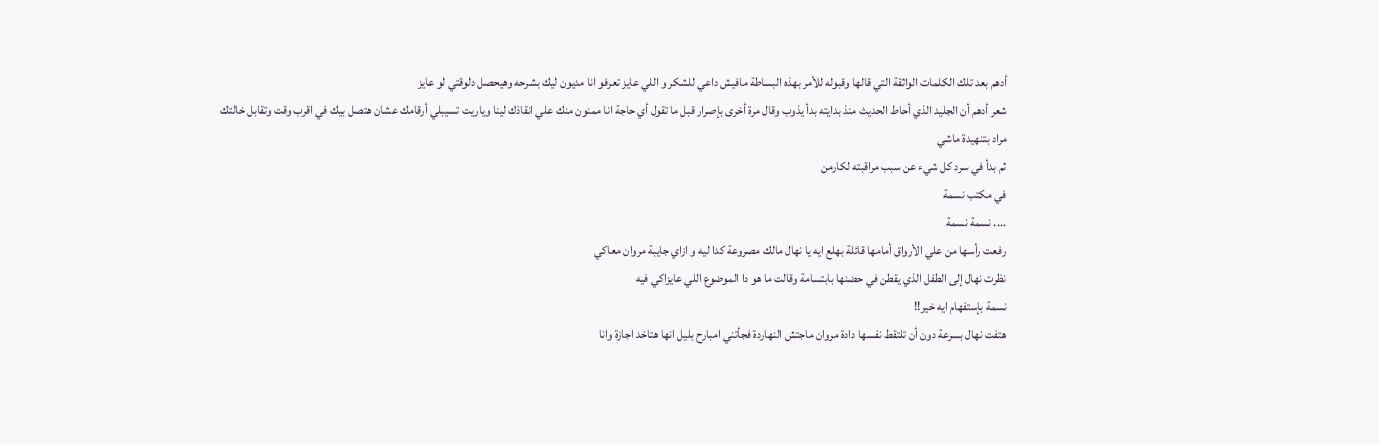أدهم بعد تلك الكلمات الواثقة التي قالها وقبوله للأمر بهذه البساطة مافيش داعي للشكر و اللي عايز تعرفو انا مديون ليك بشرحه وهيحصل دلوقتي لو عايز
شعر أدهم أن الجليد الذي أحاط الحديث منذ بدايته بدأ يذوب وقال مرة أخرى بإصرار قبل ما تقول أي حاجة انا ممنون منك علي انقاذك لينا وياريت تسيبلي أرقامك عشان هتصل بيك في اقرب وقت وتقابل خالتك
مراد بتنهيدة ماشي
ثم بدأ في سرد كل شيء عن سبب مراقبته لكارمن
في مكتب نسمة
.... نسمة نسمة
رفعت رأسها من علي الأرواق أمامها قائلة بهلع ايه يا نهال مالك مصروعة كدا ليه و ازاي جايبة مروان معاكي
نظرت نهال إلى الطفل الذي يقطن في حضنها بابتسامة وقالت ما هو دا الموضوع اللي عايزاكي فيه
نسمة بإستفهام ايه خير!!
هتفت نهال بسرعة دون أن تلتقط نفسها دادة مروان ماجتش النهاردة فجأتني امبارح بليل انها هتاخد اجازة وانا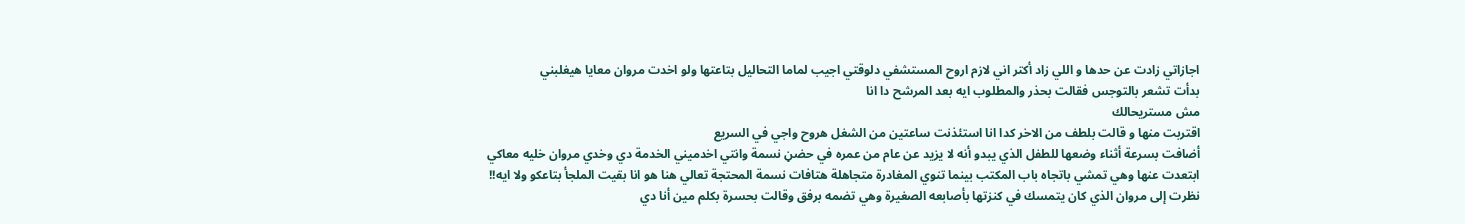اجازاتي زادت عن حدها و اللي زاد أكتر اني لازم اروح المستشفي دلوقتي اجيب لماما التحاليل بتاعتها ولو اخدت مروان معايا هيغلبني
بدأت تشعر بالتوجس فقالت بحذر والمطلوب ايه بعد المرشح دا انا
مش مستريحالك
اقتربت منها و قالت بلطف من الاخر كدا انا استئذنت ساعتين من الشغل هروح واجي في السريع
أضافت بسرعة أثناء وضعها للطفل الذي يبدو أنه لا يزيد عن عام من عمره في حضڼ نسمة وانتي اخدميني الخدمة دي وخدي مروان خليه معاكي
ابتعدت عنها وهي تمشي باتجاه باب المكتب بينما تنوي المغادرة متجاهلة هتافات نسمة المحتجة تعالي هنا هو انا بقيت الملجأ بتاعكو ولا ايه!!
نظرت إلى مروان الذي كان يتمسك في كنزتها بأصابعه الصغيرة وهي تضمه برفق وقالت بحسرة بكلم مين أنا دي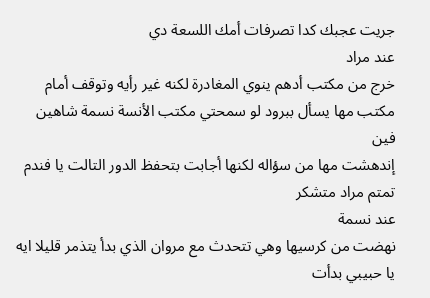جريت عجبك كدا تصرفات أمك اللسعة دي
عند مراد
خرج من مكتب أدهم ينوي المغادرة لكنه غير رأيه وتوقف أمام مكتب مها يسأل ببرود لو سمحتي مكتب الأنسة نسمة شاهين فين
إندهشت مها من سؤاله لكنها أجابت بتحفظ الدور التالت يا فندم
تمتم مراد متشكر
عند نسمة
نهضت من كرسيها وهي تتحدث مع مروان الذي بدأ يتذمر قليلا ايه يا حبيبي بدأت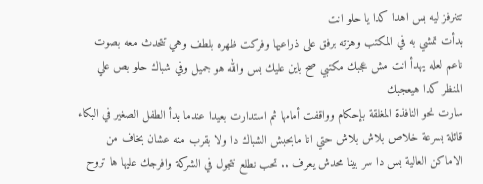تتنرفز ليه بس اهدا كدا يا حلو انت
بدأت تمشي به في المكتب وهزته برفق على ذراعيها وفركت ظهره بلطف وهي تتحدث معه بصوت ناعم لعله يهدأ انت مش عجبك مكتبي صح باين عليك بس والله هو جميل وفي شباك حلو بص علي المنظر كدا هيعجبك
سارت نحو النافذة المغلقة بإحكام وواقفت أمامها ثم استدارت بعيدا عندما بدأ الطفل الصغير في البكاء قائلة بسرعة خلاص بلاش بلاش حتي انا مابحبش الشباك دا ولا بقرب منه عشان بخاف من الاماكن العالية بس دا سر بينا محدش يعرف .. تحب نطلع نتجول في الشركة وافرجك عليها ها تروح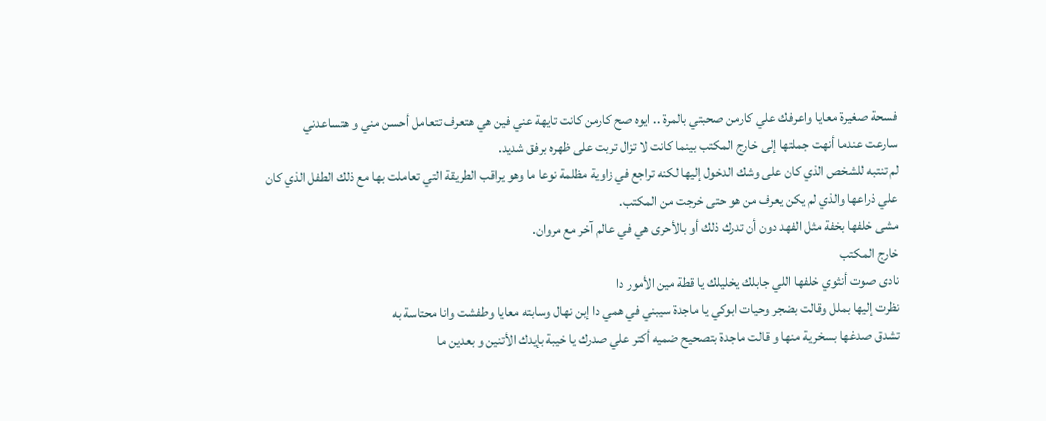فسحة صغيرة معايا واعرفك علي كارمن صحبتي بالمرة .. ايوه صح كارمن كانت تايهة عني فين هي هتعرف تتعامل أحسن مني و هتساعدني
سارعت عندما أنهت جملتها إلى خارج المكتب بينما كانت لا تزال تربت على ظهره برفق شديد.
لم تنتبه للشخص الذي كان على وشك الدخول إليها لكنه تراجع في زاوية مظلمة نوعا ما وهو يراقب الطريقة التي تعاملت بها مع ذلك الطفل الذي كان علي ذراعها والذي لم يكن يعرف من هو حتى خرجت من المكتب.
مشى خلفها بخفة مثل الفهد دون أن تدرك ذلك أو بالأحرى هي في عالم آخر مع مروان.
خارج المكتب
نادى صوت أنثوي خلفها اللي جابلك يخليلك يا قطة مين الأمور دا
نظرت إليها بملل وقالت بضجر وحيات ابوكي يا ماجدة سيبني في همي دا إبن نهال وسابته معايا وطفشت وانا محتاسة به
تشدق صدغها بسخرية منها و قالت ماجدة بتصحيح ضميه أكتر علي صدرك يا خيبة بإيدك الأتنين و بعدين ما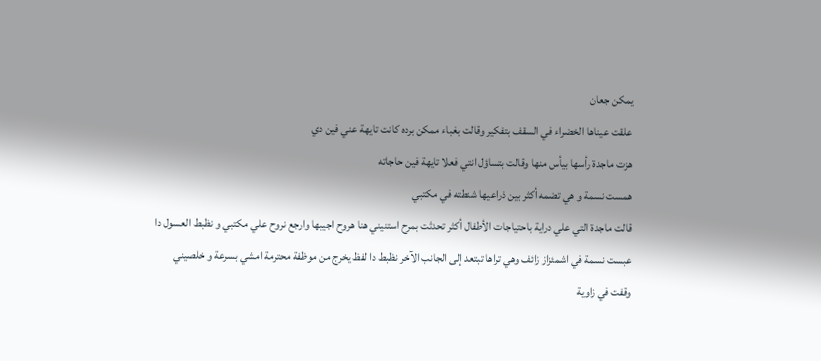يمكن جعان
علقت عيناها الخضراء في السقف بتفكير وقالت بغباء ممكن برده كانت تايهة عني فين دي
هزت ماجدة رأسها بيأس منها وقالت بتساؤل انتي فعلا تايهة فين حاجاته
همست نسمة و هي تضمه أكثر بين ذراعيها شنطته في مكتبي
قالت ماجدة التي علي دراية باحتياجات الأطفال أكثر تحدثت بمرح استنيني هنا هروح اجيبها وارجع نروح علي مكتبي و نظبط العسول دا
عبست نسمة في اشمئزاز زائف وهي تراها تبتعد إلى الجانب الآخر نظبط دا لفظ يخرج من موظفة محترمة امشي بسرعة و خلصيني
وقفت في زاوية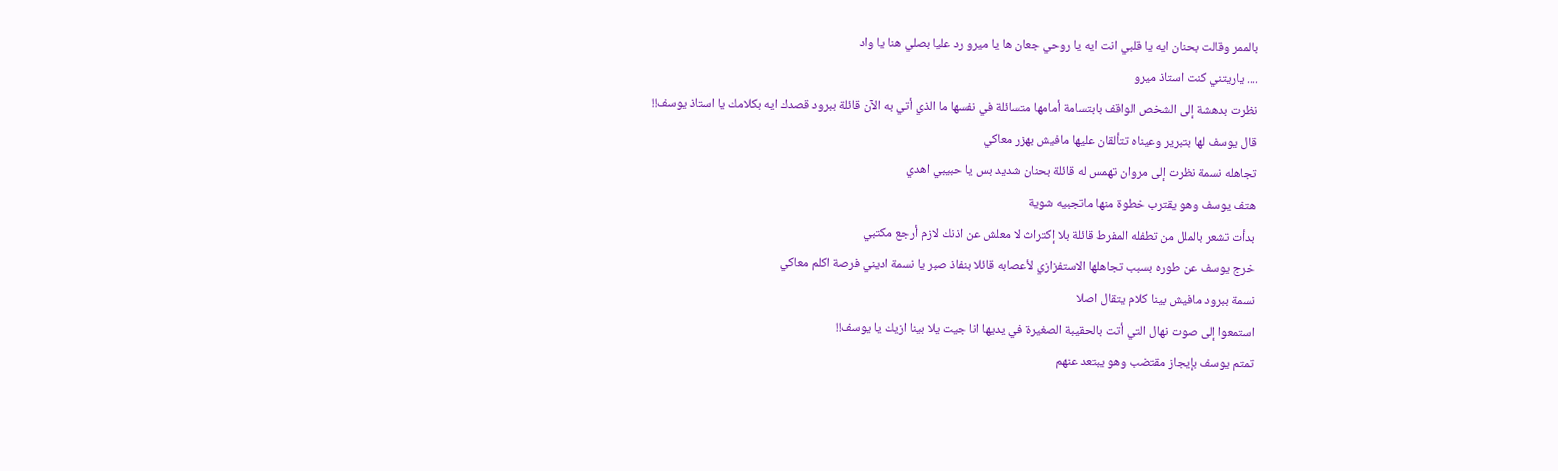بالممر وقالت بحنان ايه يا قلبي انت ايه يا روحي جعان ها يا ميرو رد عليا بصلي هنا يا واد
.... ياريتني كنت استاذ ميرو
نظرت بدهشة إلى الشخص الواقف بابتسامة أمامها متسائلة في نفسها ما الذي أتي به الآن قائلة ببرود قصدك ايه بكلامك يا استاذ يوسف!!
قال يوسف لها بتبرير وعيناه تتألقان عليها مافيش بهزر معاكي
تجاهله نسمة نظرت إلى مروان تهمس له قائلة بحنان شديد بس يا حبيبي اهدي
هتف يوسف وهو يقترب خطوة منها ماتجبيه شوية
بدأت تشعر بالملل من تطفله المفرط قائلة بلا إكتراث لا معلش عن اذنك لازم أرجع مكتبي
خرج يوسف عن طوره بسبب تجاهلها الاستفزازي لأعصابه قائلا بنفاذ صبر يا نسمة اديني فرصة اكلم معاكي
نسمة ببرود مافيش بينا كلام يتقال اصلا
استمعوا إلى صوت نهال التي أتت بالحقيبة الصغيرة في يديها انا جيت يلا بينا ازيك يا يوسف!!
تمتم يوسف بإيجاز مقتضب وهو يبتعد عنهم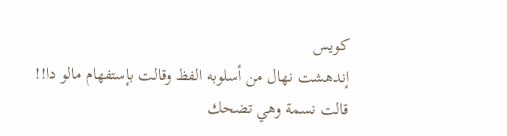كويس
إندهشت نهال من أسلوبه الفظ وقالت بإستفهام مالو دا!!
قالت نسمة وهي تضحك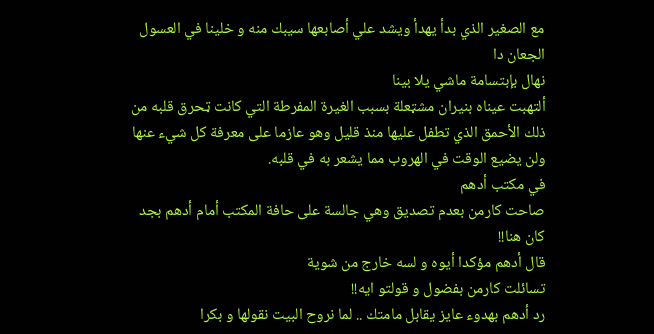مع الصغير الذي بدأ يهدأ ويشد علي أصابعها سيبك منه و خلينا في العسول الجعان دا
نهال بإبتسامة ماشي يلا بينا
ألتهبت عيناه بنيران مشټعلة بسبب الغيرة المفرطة التي كانت ټحرق قلبه من ذلك الأحمق الذي تطفل عليها منذ قليل وهو عازما على معرفة كل شيء عنها ولن يضيع الوقت في الهروب مما يشعر به في قلبه.
في مكتب أدهم
صاحت كارمن بعدم تصديق وهي جالسة على حافة المكتب أمام أدهم بجد كان هنا!!
قال أدهم مؤكدا أيوه و لسه خارج من شوية
تسائلت كارمن بفضول و قولتو ايه!!
رد أدهم بهدوء عايز يقابل مامتك .. لما نروح البيت نقولها و بكرا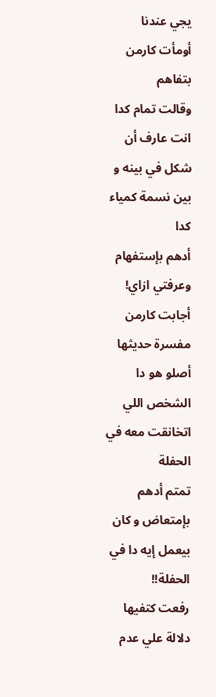يجي عندنا
أومأت كارمن بتفاهم
وقالت تمام كدا انت عارف أن شكل في بينه و بين نسمة كمياء كدا
أدهم بإستفهام وعرفتي ازاي!
أجابت كارمن مفسرة حديثها أصلو هو دا الشخص اللي اتخانقت معه في الحفلة
تمتم أدهم بإمتعاض و كان بيعمل إيه دا في الحفلة!!
رفعت كتفيها دلالة علي عدم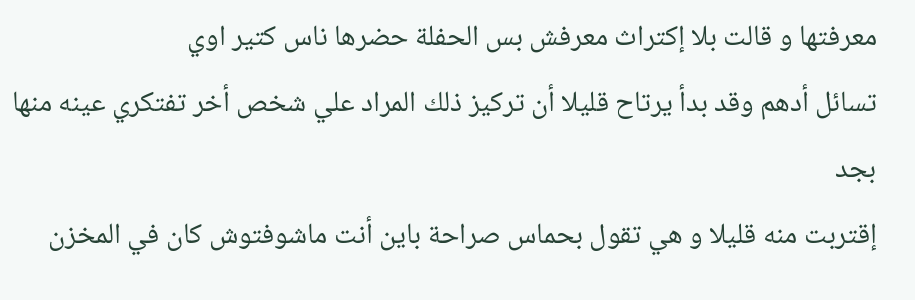معرفتها و قالت بلا إكتراث معرفش بس الحفلة حضرها ناس كتير اوي
تسائل أدهم وقد بدأ يرتاح قليلا أن تركيز ذلك المراد علي شخص أخر تفتكري عينه منها بجد
إقتربت منه قليلا و هي تقول بحماس صراحة باين أنت ماشوفتوش كان في المخزن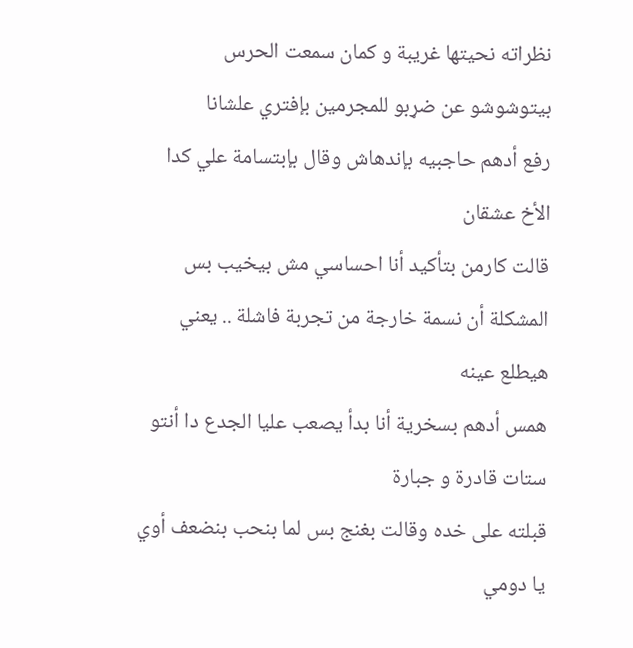نظراته نحيتها غريبة و كمان سمعت الحرس بيتوشوشو عن ضړبو للمجرمين بإفتري علشانا
رفع أدهم حاجبيه بإندهاش وقال بإبتسامة علي كدا الأخ عشقان
قالت كارمن بتأكيد أنا احساسي مش بيخيب بس المشكلة أن نسمة خارجة من تجربة فاشلة .. يعني هيطلع عينه
همس أدهم بسخرية أنا بدأ يصعب عليا الجدع دا أنتو ستات قادرة و جبارة
قبلته على خده وقالت بغنج بس لما بنحب بنضعف أوي يا دومي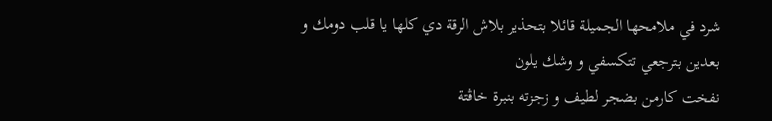شرد في ملامحها الجميلة قائلا بتحذير بلاش الرقة دي كلها يا قلب دومك و بعدين بترجعي تتكسفي و وشك يلون
نفخت كارمن بضجر لطيف و زجزته بنبرة خاڤتة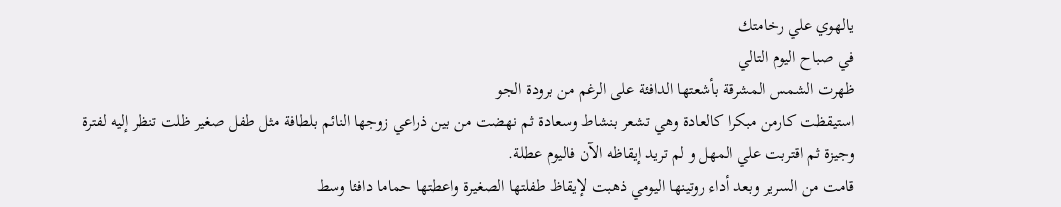يالهوي علي رخامتك
في صباح اليوم التالي
ظهرت الشمس المشرقة بأشعتها الدافئة على الرغم من برودة الجو
استيقظت كارمن مبكرا كالعادة وهي تشعر بنشاط وسعادة ثم نهضت من بين ذراعي زوجها النائم بلطافة مثل طفل صغير ظلت تنظر إليه لفترة وجيزة ثم اقتربت علي المهل و لم تريد إيقاظه الآن فاليوم عطلة.
قامت من السرير وبعد أداء روتينها اليومي ذهبت لإيقاظ طفلتها الصغيرة واعطتها حماما دافئا وسط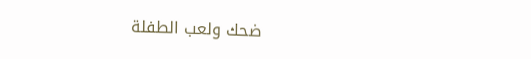ضحك ولعب الطفلة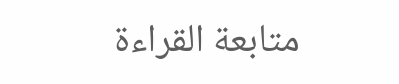متابعة القراءة